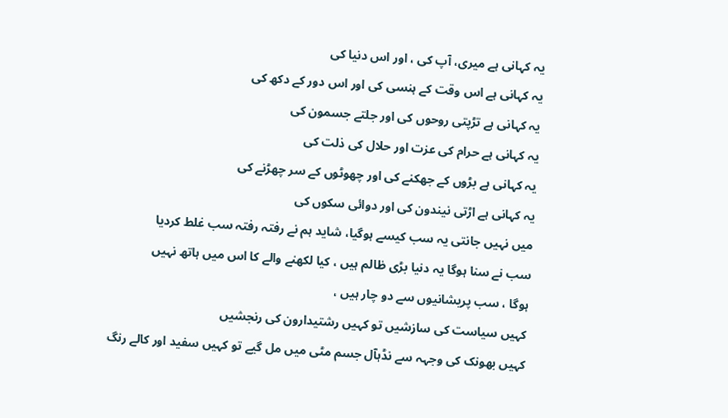یہ کہانی ہے میری، آپ کی ، اور اس دنیا کی
یہ کہانی ہے اس وقت کے ہنسی کی اور اس دور کے دکھ کی
یہ کہانی ہے تڑپتی روحوں کی اور جلتے جسمون کی
یہ کہانی ہے حرام کی عزت اور حلال کی ذلت کی
یہ کہانی ہے بڑوں کے جھکنے کی اور چھوٹوں کے سر چھڑنے کی
یہ کہانی ہے اڑتی نیندون کی اور دوائی سکوں کی
میں نہیں جانتی یہ سب کیسے ہوگیا، شاید ہم نے رفتہ رفتہ سب غلط کردیا
سب نے سنا ہوگا یہ دنیا بڑی ظالم ہیں ، کیا لکھنے والے کا اس میں ہاتھ نہیں
ہوگا ، سب پریشانیوں سے دو چار ہیں ،
کہیں سیاست کی سازشیں تو کہیں رشتیدارون کی رنجشیں
کہیں بھونک کی وجہہ سے نڈہآل جسم مٹی میں مل گیے تو کہیں سفید اور کالے رنگ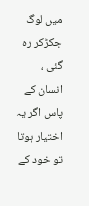میں لوگ جکڑکر رہ گئی ،
انسان کے پاس اگر یہ اختیار ہوتا تو خود کے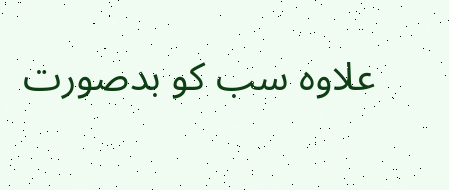علاوہ سب کو بدصورت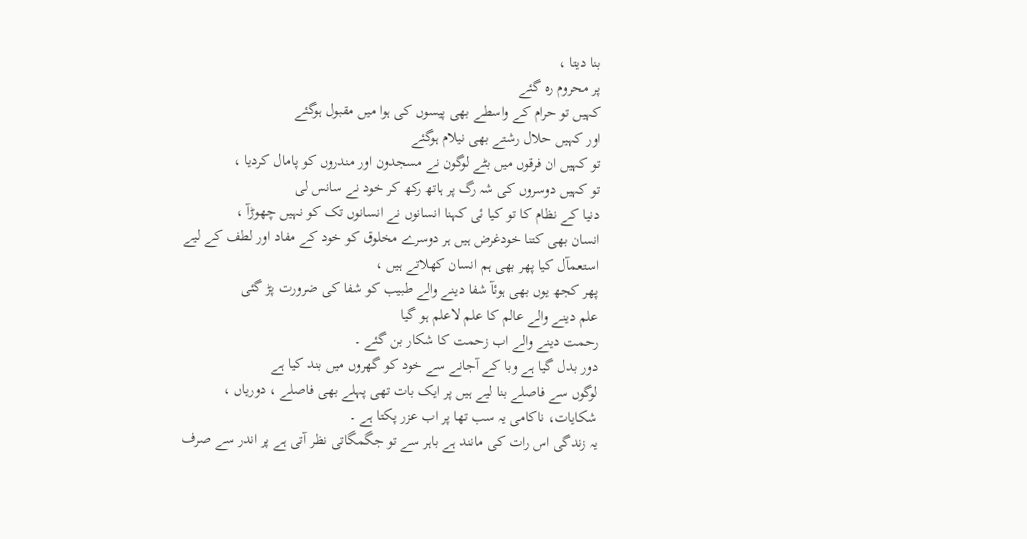بنا دیتا ،
پر محروم رہ گئے
کہیں تو حرام کے واسطے بھی پیسوں کی ہوا میں مقبول ہوگئے
اور کہیں حلال رشتے بھی نیلام ہوگئے
تو کہیں ان فرقوں میں بٹے لوگون نے مسجدون اور مندروں کو پامال کردیا ،
تو کہیں دوسروں کی شہ رگ پر ہاتھ رکھ کر خود نے سانس لی
دنیا کے نظام کا تو کیا ئی کہنا انسانوں نے انسانوں تک کو نہیں چھوڑآ ،
انسان بھی کتنا خودغرض ہیں ہر دوسرے مخلوق کو خود کے مفاد اور لطف کے لیے
استعمآل کیا پھر بھی ہم انسان کھلاتے ہیں ،
پھر کجھ یوں بھی ہوئآ شفا دینے والے طبیب کو شفا کی ضرورت پڑ گئی
علم دینے والے عالم کا علم لاعلم ہو گیا
رحمت دینے والے اب زحمت کا شکار بن گئے ۔
دور بدل گیا ہے وبا کے آجانے سے خود کو گھروں میں بند کیا ہے
لوگوں سے فاصلے بنا لیے ہیں پر ایک بات تھی پہلے بھی فاصلے ، دوریاں ،
شکایات، ناکامی یہ سب تھا پر اب عزر پکتا ہے ۔
یہ زندگی اس رات کی مانند ہے باہر سے تو جگمگاتی نظر آتی ہے پر اندر سے صرف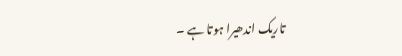تاریک اندھیرا ہوتا ہے ۔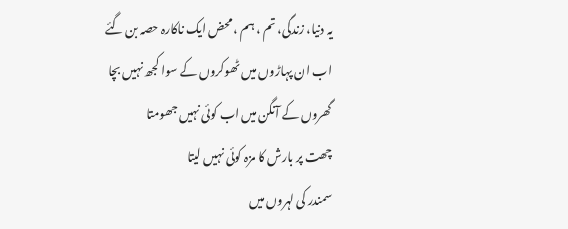یہ دنیا، زندگی، تم ، ہم ، محض ایک ناکارہ حصہ بن گئے
اب ان پہاڑوں میں ٹھوکروں کے سوا کجھ نہیں بچا
گھروں کے آنگن میں اب کوئی نہیں جھومتا
چھت پر بارش کا مزہ کوئی نہیں لیتا
سمندر کی لہروں میں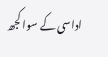اداسی کے سوا کجھ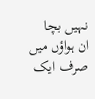نہیں بچا
ان ہواؤں میں صرف ایک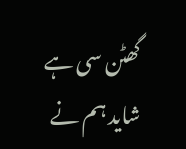گھٹن سی ہے
شاید ہم نے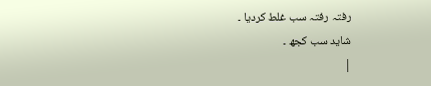رفتہ رفتہ سب غلط کردیا ۔
شاید سب کجھ ۔
|